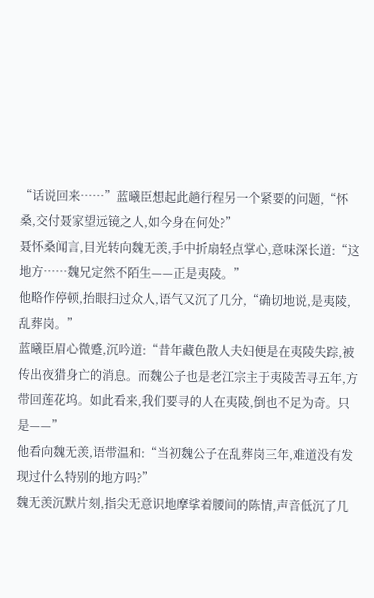“话说回来……”蓝曦臣想起此趟行程另一个紧要的问题,“怀桑,交付聂家望远镜之人,如今身在何处?”
聂怀桑闻言,目光转向魏无羡,手中折扇轻点掌心,意味深长道:“这地方……魏兄定然不陌生——正是夷陵。”
他略作停顿,抬眼扫过众人,语气又沉了几分,“确切地说,是夷陵,乱葬岗。”
蓝曦臣眉心微蹙,沉吟道:“昔年藏色散人夫妇便是在夷陵失踪,被传出夜猎身亡的消息。而魏公子也是老江宗主于夷陵苦寻五年,方带回莲花坞。如此看来,我们要寻的人在夷陵,倒也不足为奇。只是——”
他看向魏无羡,语带温和:“当初魏公子在乱葬岗三年,难道没有发现过什么特别的地方吗?”
魏无羡沉默片刻,指尖无意识地摩挲着腰间的陈情,声音低沉了几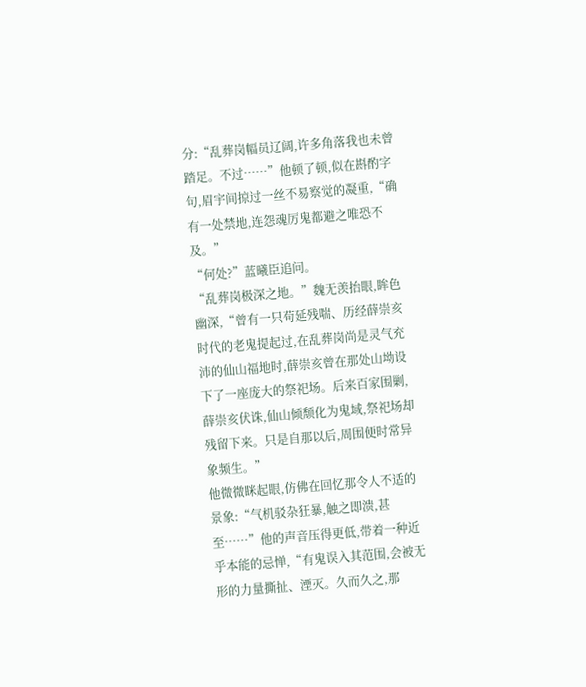分:“乱葬岗幅员辽阔,许多角落我也未曾踏足。不过……”他顿了顿,似在斟酌字句,眉宇间掠过一丝不易察觉的凝重,“确有一处禁地,连怨魂厉鬼都避之唯恐不及。”
“何处?”蓝曦臣追问。
“乱葬岗极深之地。”魏无羡抬眼,眸色幽深,“曾有一只苟延残喘、历经薛崇亥时代的老鬼提起过,在乱葬岗尚是灵气充沛的仙山福地时,薛崇亥曾在那处山坳设下了一座庞大的祭祀场。后来百家围剿,薛崇亥伏诛,仙山倾颓化为鬼域,祭祀场却残留下来。只是自那以后,周围便时常异象频生。”
他微微眯起眼,仿佛在回忆那令人不适的景象:“气机驳杂狂暴,触之即溃,甚至……”他的声音压得更低,带着一种近乎本能的忌惮,“有鬼误入其范围,会被无形的力量撕扯、湮灭。久而久之,那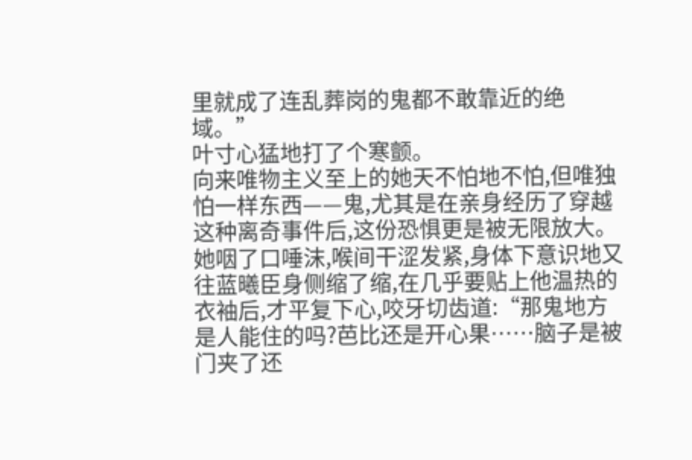里就成了连乱葬岗的鬼都不敢靠近的绝域。”
叶寸心猛地打了个寒颤。
向来唯物主义至上的她天不怕地不怕,但唯独怕一样东西——鬼,尤其是在亲身经历了穿越这种离奇事件后,这份恐惧更是被无限放大。
她咽了口唾沫,喉间干涩发紧,身体下意识地又往蓝曦臣身侧缩了缩,在几乎要贴上他温热的衣袖后,才平复下心,咬牙切齿道:“那鬼地方是人能住的吗?芭比还是开心果……脑子是被门夹了还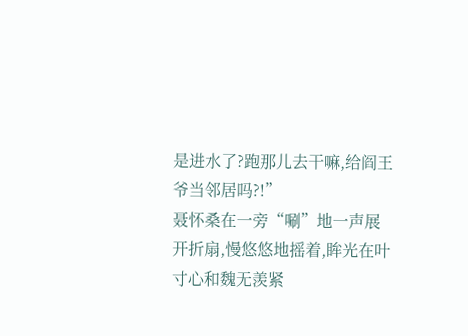是进水了?跑那儿去干嘛,给阎王爷当邻居吗?!”
聂怀桑在一旁“唰”地一声展开折扇,慢悠悠地摇着,眸光在叶寸心和魏无羡紧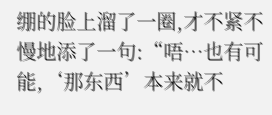绷的脸上溜了一圈,才不紧不慢地添了一句:“唔…也有可能,‘那东西’本来就不